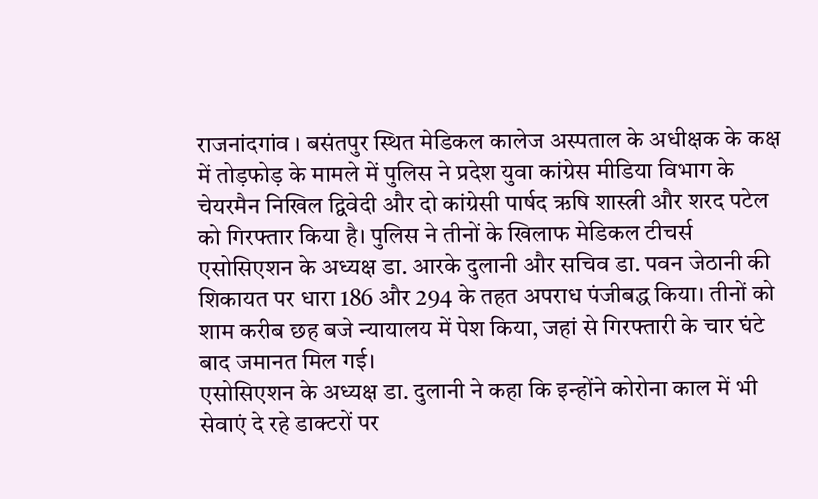राजनांदगांव । बसंतपुर स्थित मेडिकल कालेज अस्पताल के अधीक्षक के कक्ष में तोड़फोड़ के मामले में पुलिस ने प्रदेश युवा कांग्रेस मीडिया विभाग के चेयरमैन निखिल द्विवेदी और दो कांग्रेसी पार्षद ऋषि शास्त्री और शरद पटेल को गिरफ्तार किया है। पुलिस ने तीनों के खिलाफ मेडिकल टीचर्स एसोसिएशन के अध्यक्ष डा. आरके दुलानी और सचिव डा. पवन जेठानी की शिकायत पर धारा 186 और 294 के तहत अपराध पंजीबद्ध किया। तीनों को शाम करीब छह बजे न्यायालय में पेश किया, जहां से गिरफ्तारी के चार घंटे बाद जमानत मिल गई।
एसोसिएशन के अध्यक्ष डा. दुलानी ने कहा कि इन्होंने कोरोना काल में भी सेवाएं दे रहे डाक्टरों पर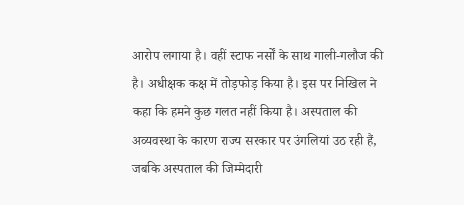आरोप लगाया है। वहीं स्टाफ नर्सों के साथ गाली-गलौज की है। अधीक्षक कक्ष में तोड़फोड़ किया है। इस पर निखिल ने कहा कि हमने कुछ गलत नहीं किया है। अस्पताल की अव्यवस्था के कारण राज्य सरकार पर उंगलियां उठ रही हैं, जबकि अस्पताल की जिम्मेदारी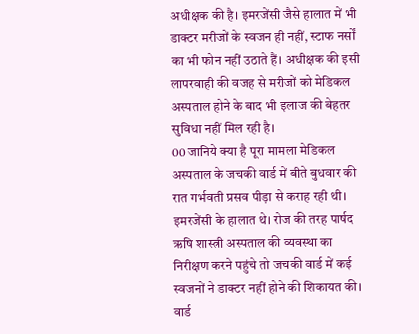अधीक्षक की है। इमरजेंसी जैसे हालात में भी डाक्टर मरीजों के स्वजन ही नहीं, स्टाफ नर्सों का भी फोन नहीं उठाते हैं। अधीक्षक की इसी लापरवाही की वजह से मरीजों को मेडिकल अस्पताल होने के बाद भी इलाज की बेहतर सुविधा नहीं मिल रही है।
00 जानिये क्या है पूरा मामला मेडिकल अस्पताल के जचकी वार्ड में बीते बुधवार की रात गर्भवती प्रसव पीड़ा से कराह रही थी। इमरजेंसी के हालात थे। रोज की तरह पार्षद ऋषि शास्त्री अस्पताल की व्यवस्था का निरीक्षण करने पहुंचे तो जचकी वार्ड में कई स्वजनों ने डाक्टर नहीं होने की शिकायत की। वार्ड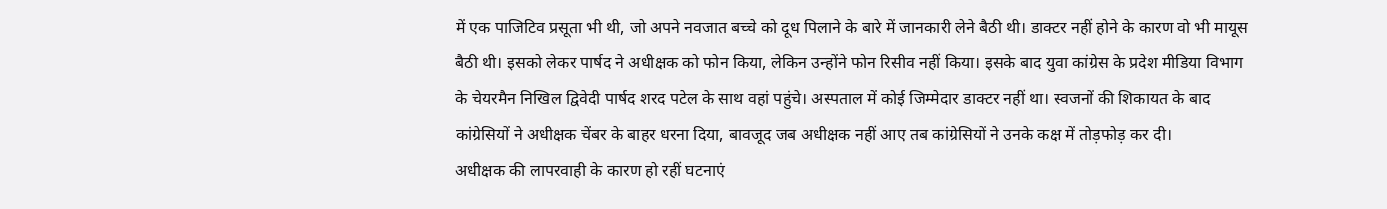में एक पाजिटिव प्रसूता भी थी, जो अपने नवजात बच्चे को दूध पिलाने के बारे में जानकारी लेने बैठी थी। डाक्टर नहीं होने के कारण वो भी मायूस बैठी थी। इसको लेकर पार्षद ने अधीक्षक को फोन किया, लेकिन उन्होंने फोन रिसीव नहीं किया। इसके बाद युवा कांग्रेस के प्रदेश मीडिया विभाग के चेयरमैन निखिल द्विवेदी पार्षद शरद पटेल के साथ वहां पहुंचे। अस्पताल में कोई जिम्मेदार डाक्टर नहीं था। स्वजनों की शिकायत के बाद कांग्रेसियों ने अधीक्षक चेंबर के बाहर धरना दिया, बावजूद जब अधीक्षक नहीं आए तब कांग्रेसियों ने उनके कक्ष में तोड़फोड़ कर दी।
अधीक्षक की लापरवाही के कारण हो रहीं घटनाएं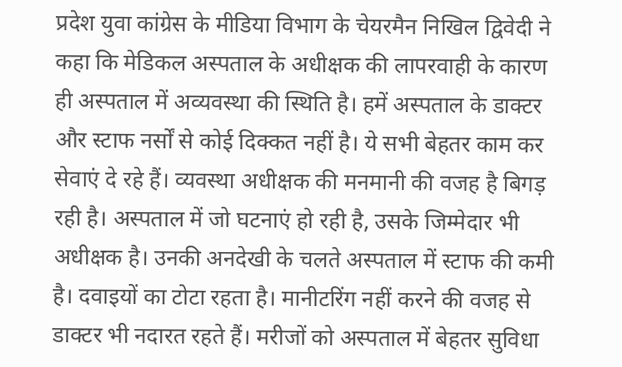प्रदेश युवा कांग्रेस के मीडिया विभाग के चेयरमैन निखिल द्विवेदी ने कहा कि मेडिकल अस्पताल के अधीक्षक की लापरवाही के कारण ही अस्पताल में अव्यवस्था की स्थिति है। हमें अस्पताल के डाक्टर और स्टाफ नर्सों से कोई दिक्कत नहीं है। ये सभी बेहतर काम कर सेवाएं दे रहे हैं। व्यवस्था अधीक्षक की मनमानी की वजह है बिगड़ रही है। अस्पताल में जो घटनाएं हो रही है, उसके जिम्मेदार भी अधीक्षक है। उनकी अनदेखी के चलते अस्पताल में स्टाफ की कमी है। दवाइयों का टोटा रहता है। मानीटरिंग नहीं करने की वजह से डाक्टर भी नदारत रहते हैं। मरीजों को अस्पताल में बेहतर सुविधा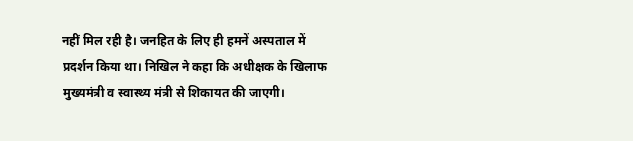नहीं मिल रही है। जनहित के लिए ही हमनें अस्पताल में प्रदर्शन किया था। निखिल ने कहा कि अधीक्षक के खिलाफ मुख्यमंत्री व स्वास्थ्य मंत्री से शिकायत की जाएगी।